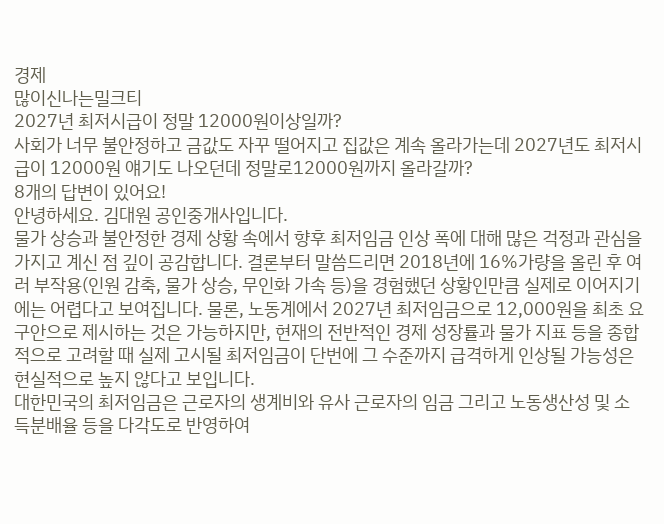경제
많이신나는밀크티
2027년 최저시급이 정말 12000원이상일까?
사회가 너무 불안정하고 금값도 자꾸 떨어지고 집값은 계속 올라가는데 2027년도 최저시급이 12000원 얘기도 나오던데 정말로12000원까지 올라갈까?
8개의 답변이 있어요!
안녕하세요. 김대원 공인중개사입니다.
물가 상승과 불안정한 경제 상황 속에서 향후 최저임금 인상 폭에 대해 많은 걱정과 관심을 가지고 계신 점 깊이 공감합니다. 결론부터 말씀드리면 2018년에 16%가량을 올린 후 여러 부작용(인원 감축, 물가 상승, 무인화 가속 등)을 경험했던 상황인만큼 실제로 이어지기에는 어렵다고 보여집니다. 물론, 노동계에서 2027년 최저임금으로 12,000원을 최초 요구안으로 제시하는 것은 가능하지만, 현재의 전반적인 경제 성장률과 물가 지표 등을 종합적으로 고려할 때 실제 고시될 최저임금이 단번에 그 수준까지 급격하게 인상될 가능성은 현실적으로 높지 않다고 보입니다.
대한민국의 최저임금은 근로자의 생계비와 유사 근로자의 임금 그리고 노동생산성 및 소득분배율 등을 다각도로 반영하여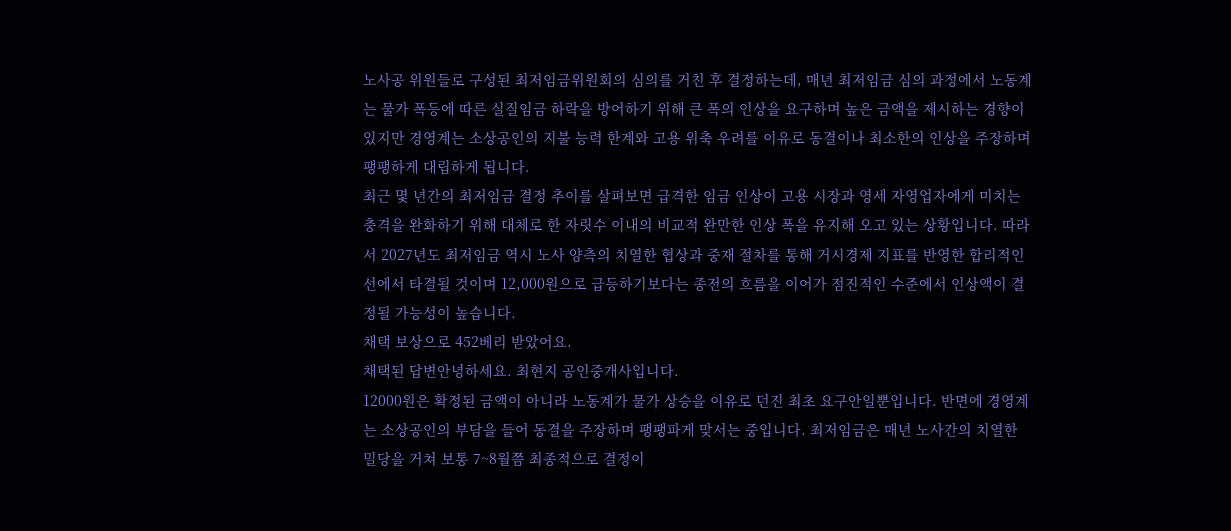노사공 위원들로 구성된 최저임금위원회의 심의를 거친 후 결정하는데, 매년 최저임금 심의 과정에서 노동계는 물가 폭등에 따른 실질임금 하락을 방어하기 위해 큰 폭의 인상을 요구하며 높은 금액을 제시하는 경향이 있지만 경영계는 소상공인의 지불 능력 한계와 고용 위축 우려를 이유로 동결이나 최소한의 인상을 주장하며 팽팽하게 대립하게 됩니다.
최근 몇 년간의 최저임금 결정 추이를 살펴보면 급격한 임금 인상이 고용 시장과 영세 자영업자에게 미치는 충격을 완화하기 위해 대체로 한 자릿수 이내의 비교적 완만한 인상 폭을 유지해 오고 있는 상황입니다. 따라서 2027년도 최저임금 역시 노사 양측의 치열한 협상과 중재 절차를 통해 거시경제 지표를 반영한 합리적인 선에서 타결될 것이며 12,000원으로 급등하기보다는 종전의 흐름을 이어가 점진적인 수준에서 인상액이 결정될 가능성이 높습니다.
채택 보상으로 452베리 받았어요.
채택된 답변안녕하세요. 최현지 공인중개사입니다.
12000원은 확정된 금액이 아니라 노동계가 물가 상승을 이유로 던진 최초 요구안일뿐입니다. 반면에 경영계는 소상공인의 부담을 들어 동결을 주장하며 팽팽파게 맞서는 중입니다. 최저임금은 매년 노사간의 치열한 밀당을 거쳐 보통 7~8월쯤 최종적으로 결정이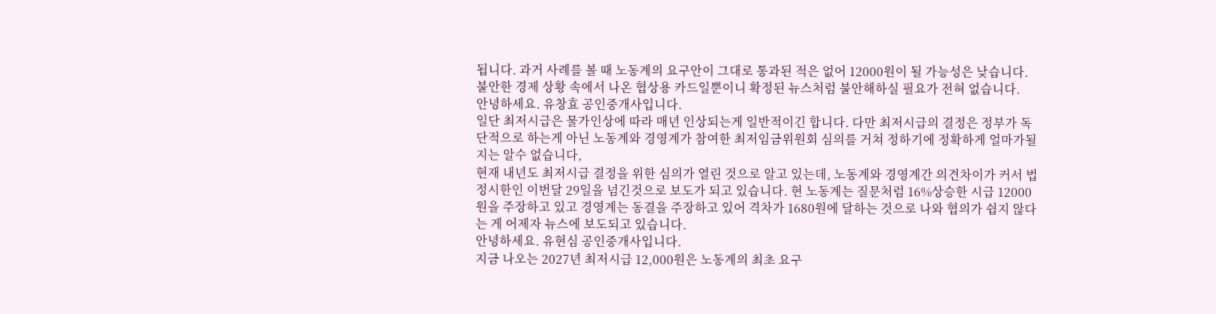됩니다. 과거 사례를 볼 때 노동계의 요구안이 그대로 통과된 적은 없어 12000원이 될 가능성은 낮습니다. 불안한 경제 상황 속에서 나온 협상용 카드일뿐이니 확정된 뉴스처럼 불안해하실 필요가 전혀 없습니다.
안녕하세요. 유창효 공인중개사입니다.
일단 최저시급은 물가인상에 따라 매년 인상되는게 일반적이긴 합니다. 다만 최저시급의 결정은 정부가 독단적으로 하는게 아닌 노동계와 경영계가 참여한 최저임금위원회 심의를 거쳐 정하기에 정확하게 얼마가될지는 알수 없습니다,
현재 내년도 최저시급 결정을 위한 심의가 열린 것으로 알고 있는데, 노동계와 경영계간 의견차이가 커서 법정시한인 이번달 29일을 넘긴것으로 보도가 되고 있습니다. 현 노동계는 질문처럼 16%상승한 시급 12000원을 주장하고 있고 경영계는 동결을 주장하고 있어 격차가 1680원에 달하는 것으로 나와 협의가 쉽지 않다는 게 어제자 뉴스에 보도되고 있습니다.
안녕하세요. 유현심 공인중개사입니다.
지금 나오는 2027년 최저시급 12,000원은 노동계의 최초 요구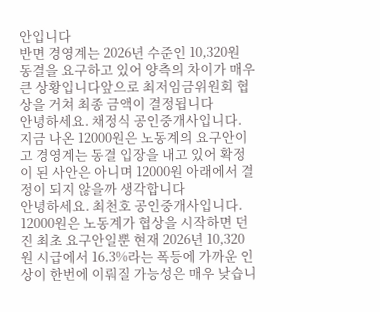안입니다
반면 경영계는 2026년 수준인 10,320원 동결을 요구하고 있어 양측의 차이가 매우 큰 상황입니다앞으로 최저임금위원회 협상을 거쳐 최종 금액이 결정됩니다
안녕하세요. 채정식 공인중개사입니다.
지금 나온 12000원은 노동계의 요구안이고 경영계는 동결 입장을 내고 있어 확정이 된 사안은 아니며 12000원 아래에서 결정이 되지 않을까 생각합니다
안녕하세요. 최천호 공인중개사입니다.
12000원은 노동계가 협상을 시작하면 던진 최초 요구안일뿐 현재 2026년 10,320원 시급에서 16.3%라는 폭등에 가까운 인상이 한번에 이뤄질 가능성은 매우 낮습니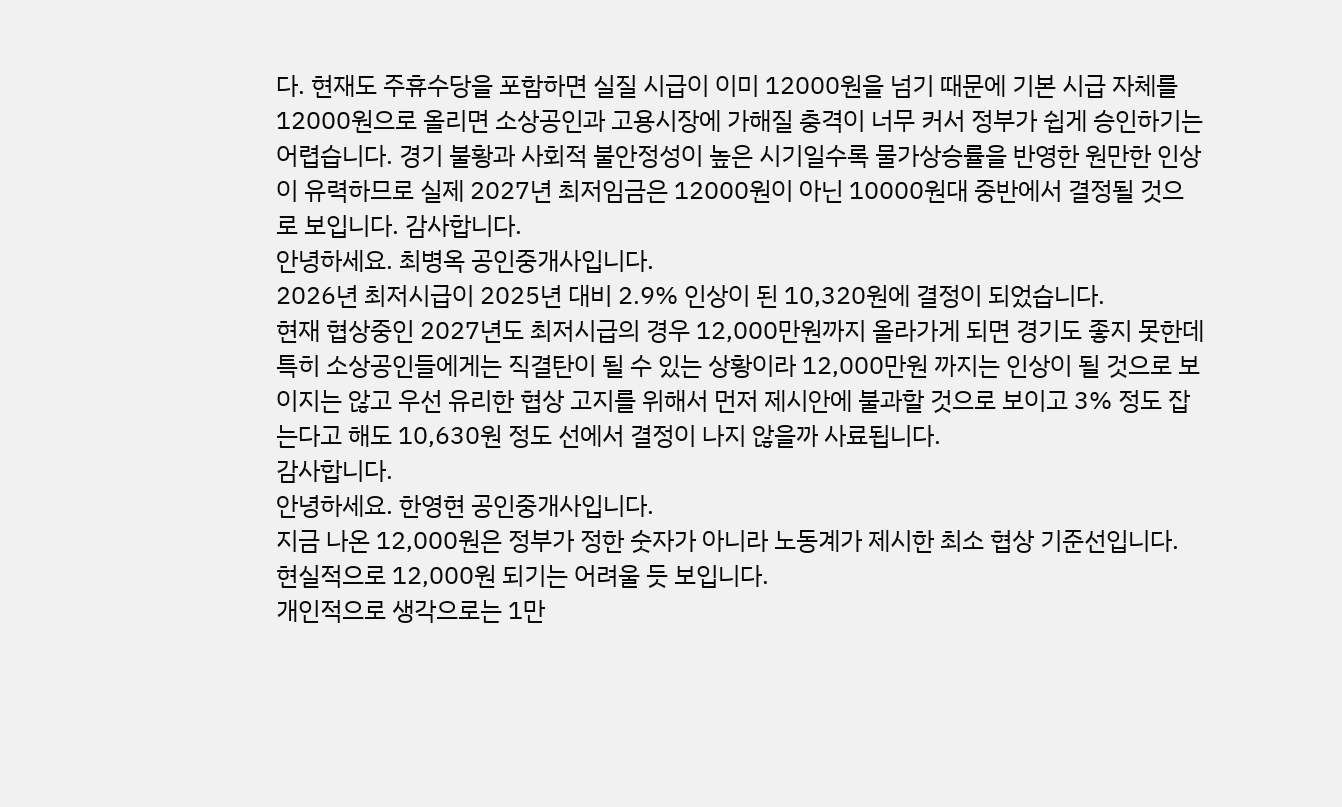다. 현재도 주휴수당을 포함하면 실질 시급이 이미 12000원을 넘기 때문에 기본 시급 자체를 12000원으로 올리면 소상공인과 고용시장에 가해질 충격이 너무 커서 정부가 쉽게 승인하기는 어렵습니다. 경기 불황과 사회적 불안정성이 높은 시기일수록 물가상승률을 반영한 원만한 인상이 유력하므로 실제 2027년 최저임금은 12000원이 아닌 10000원대 중반에서 결정될 것으로 보입니다. 감사합니다.
안녕하세요. 최병옥 공인중개사입니다.
2026년 최저시급이 2025년 대비 2.9% 인상이 된 10,320원에 결정이 되었습니다.
현재 협상중인 2027년도 최저시급의 경우 12,000만원까지 올라가게 되면 경기도 좋지 못한데 특히 소상공인들에게는 직결탄이 될 수 있는 상황이라 12,000만원 까지는 인상이 될 것으로 보이지는 않고 우선 유리한 협상 고지를 위해서 먼저 제시안에 불과할 것으로 보이고 3% 정도 잡는다고 해도 10,630원 정도 선에서 결정이 나지 않을까 사료됩니다.
감사합니다.
안녕하세요. 한영현 공인중개사입니다.
지금 나온 12,000원은 정부가 정한 숫자가 아니라 노동계가 제시한 최소 협상 기준선입니다.
현실적으로 12,000원 되기는 어려울 듯 보입니다.
개인적으로 생각으로는 1만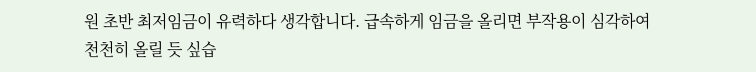원 초반 최저임금이 유력하다 생각합니다. 급속하게 임금을 올리면 부작용이 심각하여 천천히 올릴 듯 싶습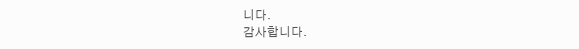니다.
감사합니다.